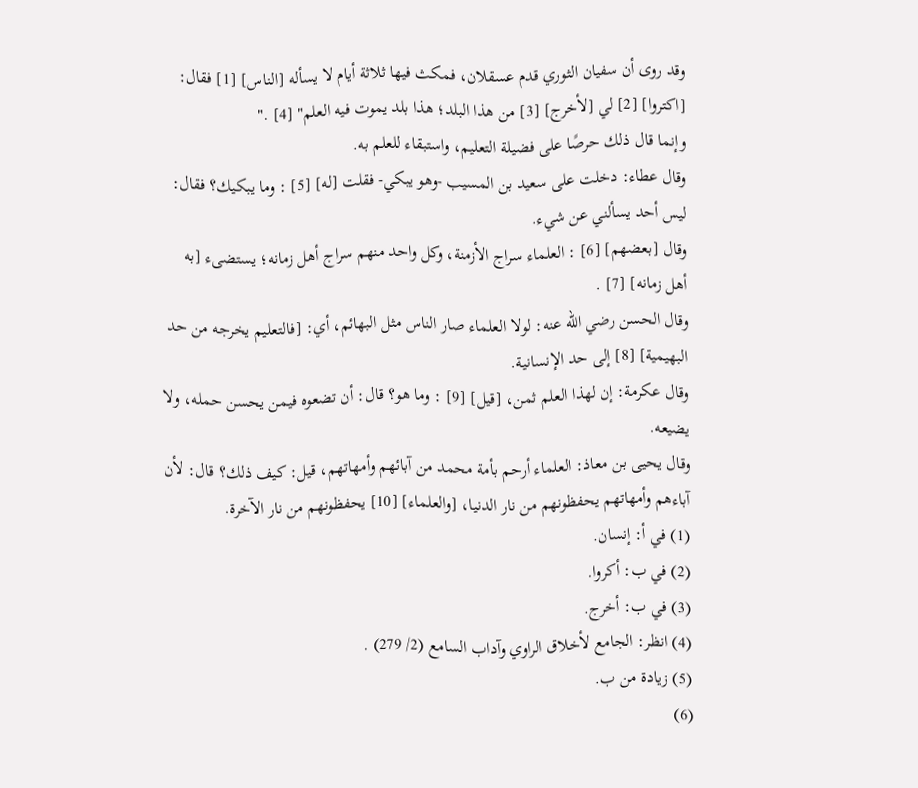وقد روى أن سفيان الثوري قدم عسقلان، فمكث فيها ثلاثة أيام لا يسأله [الناس] [1] فقال: [اكتروا] [2] لي [لأخرج] [3] من هذا البلد؛ هذا بلد يموت فيه العلم" [4] ."
وإنما قال ذلك حرصًا على فضيلة التعليم، واستبقاء للعلم به.
وقال عطاء: دخلت على سعيد بن المسيب -وهو يبكي- فقلت [له] [5] : وما يبكيك؟ فقال: ليس أحد يسألني عن شيء.
وقال [بعضهم] [6] : العلماء سراج الأزمنة، وكل واحد منهم سراج أهل زمانه؛ يستضىء [به أهل زمانه] [7] .
وقال الحسن رضي الله عنه: لولا العلماء صار الناس مثل البهائم، أي: [فالتعليم يخرجه من حد البهيمية] [8] إلى حد الإنسانية.
وقال عكرمة: إن لهذا العلم ثمن، [قيل] [9] : وما هو؟ قال: أن تضعوه فيمن يحسن حمله، ولا يضيعه.
وقال يحيى بن معاذ: العلماء أرحم بأمة محمد من آبائهم وأمهاتهم، قيل: كيف ذلك؟ قال: لأن آباءهم وأمهاتهم يحفظونهم من نار الدنيا، [والعلماء] [10] يحفظونهم من نار الآخرة.
(1) في أ: إنسان.
(2) في ب: أكروا.
(3) في ب: أخرج.
(4) انظر: الجامع لأخلاق الراوي وآداب السامع (2/ 279) .
(5) زيادة من ب.
(6)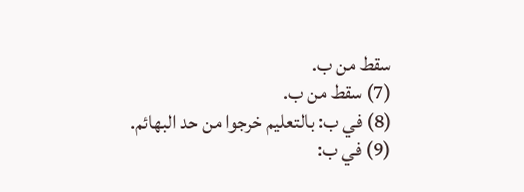سقط من ب.
(7) سقط من ب.
(8) في ب: بالتعليم خرجوا من حد البهائم.
(9) في ب: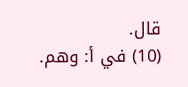قال.
(10) في أ: وهم.